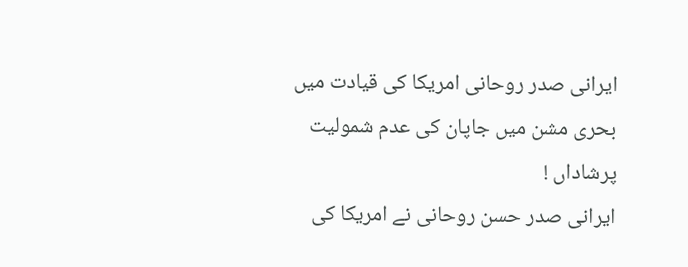ایرانی صدر روحانی امریکا کی قیادت میں بحری مشن میں جاپان کی عدم شمولیت پرشاداں !
ایرانی صدر حسن روحانی نے امریکا کی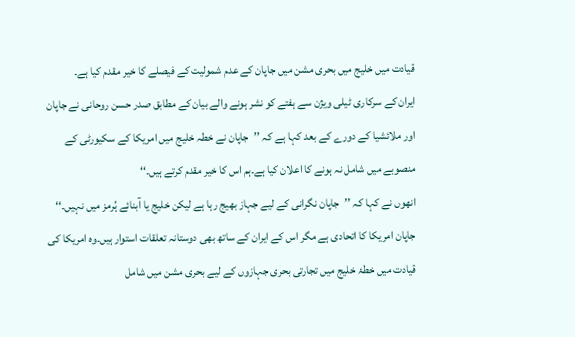قیادت میں خلیج میں بحری مشن میں جاپان کے عدم شمولیت کے فیصلے کا خیر مقدم کیا ہے۔
ایران کے سرکاری ٹیلی ویژن سے ہفتے کو نشر ہونے والے بیان کے مطابق صدر حسن روحانی نے جاپان اور ملائشیا کے دورے کے بعد کہا ہے کہ ’’جاپان نے خطہ خلیج میں امریکا کے سکیورٹی کے منصوبے میں شامل نہ ہونے کا اعلان کیا ہے۔ہم اس کا خیر مقدم کرتے ہیں۔‘‘
انھوں نے کہا کہ ’’جاپان نگرانی کے لیے جہاز بھیج رہا ہے لیکن خلیج یا آبنائے ہُرمز میں نہیں۔‘‘
جاپان امریکا کا اتحادی ہے مگر اس کے ایران کے ساتھ بھی دوستانہ تعلقات استوار ہیں۔وہ امریکا کی قیادت میں خطۂ خلیج میں تجارتی بحری جہازوں کے لیے بحری مشن میں شامل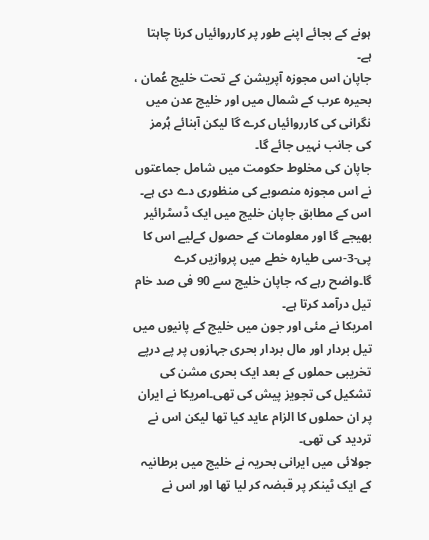ہونے کے بجائے اپنے طور پر کارروائیاں کرنا چاہتا ہے۔
جاپان اس مجوزہ آپریشن کے تحت خلیج عُمان ، بحیرہ عرب کے شمال میں اور خلیج عدن میں نگرانی کی کارروائیاں کرے گا لیکن آبنائے ہُرمز کی جانب نہیں جائے گا۔
جاپان کی مخلوط حکومت میں شامل جماعتوں نے اس مجوزہ منصوبے کی منظوری دے دی ہے۔ اس کے مطابق جاپان خلیج میں ایک ڈسٹرائیر بھیجے گا اور معلومات کے حصول کےلیے اس کا پی-3-سی طیارہ خطے میں پروازیں کرے گا۔واضح رہے کہ جاپان خلیج سے 90 فی صد خام تیل درآمد کرتا ہے۔
امریکا نے مئی اور جون میں خلیج کے پانیوں میں تیل بردار اور مال بردار بحری جہازوں پر پے درپے تخریبی حملوں کے بعد ایک بحری مشن کی تشکیل کی تجویز پیش کی تھی۔امریکا نے ایران پر ان حملوں کا الزام عاید کیا تھا لیکن اس نے تردید کی تھی۔
جولائی میں ایرانی بحریہ نے خلیج میں برطانیہ کے ایک ٹینکر پر قبضہ کر لیا تھا اور اس نے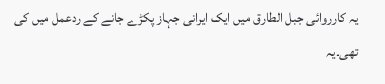یہ کارروائی جبل الطارق میں ایک ایرانی جہاز پکڑے جانے کے ردعمل میں کی تھی۔یہ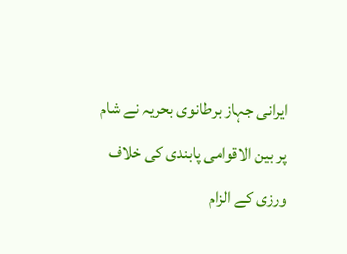ایرانی جہاز برطانوی بحریہ نے شام پر بین الاقوامی پابندی کی خلاف ورزی کے الزام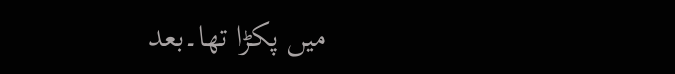میں پکڑا تھا۔بعد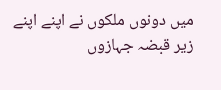میں دونوں ملکوں نے اپنے اپنے زیر قبضہ جہازوں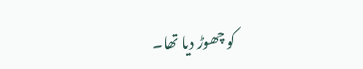کو چھوڑ دیا تھا۔